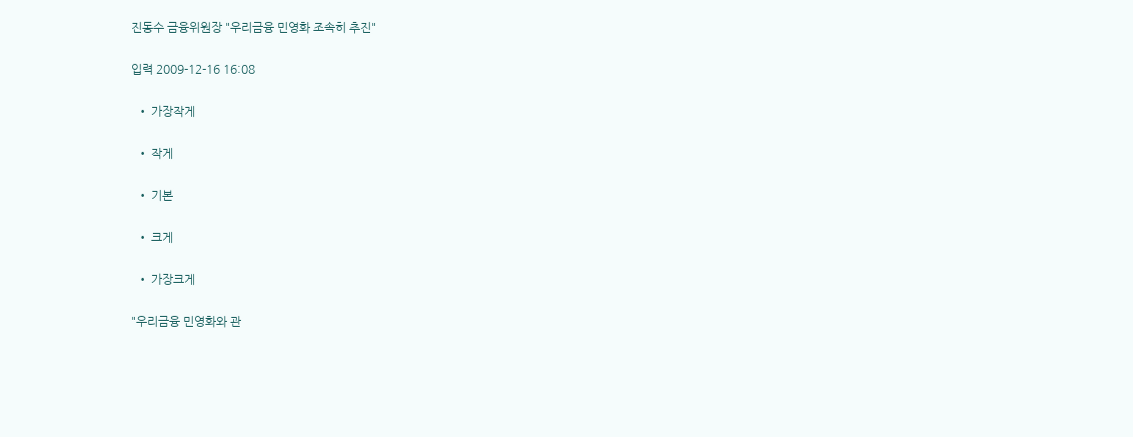진동수 금융위원장 "우리금융 민영화 조속히 추진"

입력 2009-12-16 16:08

  • 가장작게

  • 작게

  • 기본

  • 크게

  • 가장크게

"우리금융 민영화와 관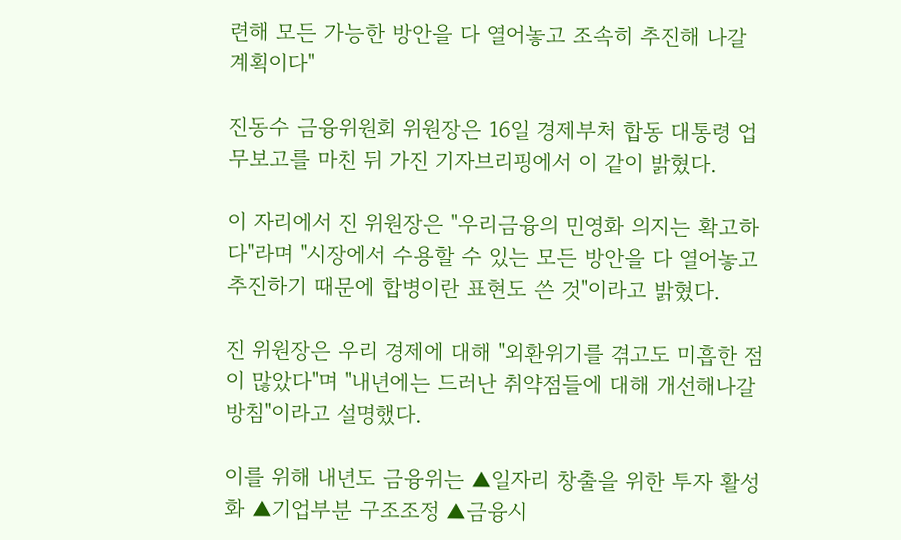련해 모든 가능한 방안을 다 열어놓고 조속히 추진해 나갈 계획이다"

진동수 금융위원회 위원장은 16일 경제부처 합동 대통령 업무보고를 마친 뒤 가진 기자브리핑에서 이 같이 밝혔다.

이 자리에서 진 위원장은 "우리금융의 민영화 의지는 확고하다"라며 "시장에서 수용할 수 있는 모든 방안을 다 열어놓고 추진하기 때문에 합병이란 표현도 쓴 것"이라고 밝혔다.

진 위원장은 우리 경제에 대해 "외환위기를 겪고도 미흡한 점이 많았다"며 "내년에는 드러난 취약점들에 대해 개선해나갈 방침"이라고 설명했다.

이를 위해 내년도 금융위는 ▲일자리 창출을 위한 투자 활성화 ▲기업부분 구조조정 ▲금융시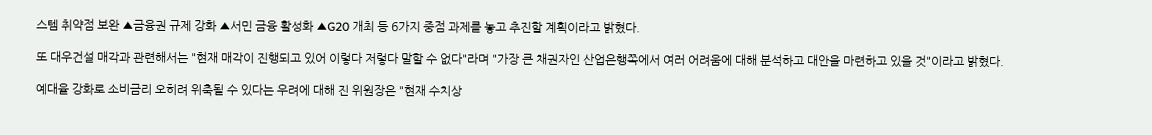스템 취약점 보완 ▲금융권 규제 강화 ▲서민 금융 활성화 ▲G20 개최 등 6가지 중점 과제를 놓고 추진할 계획이라고 밝혔다.

또 대우건설 매각과 관련해서는 "현재 매각이 진행되고 있어 이렇다 저렇다 말할 수 없다"라며 "가장 큰 채권자인 산업은행쪽에서 여러 어려움에 대해 분석하고 대안을 마련하고 있을 것"이라고 밝혔다.

예대율 강화로 소비금리 오히려 위축될 수 있다는 우려에 대해 진 위원장은 "현재 수치상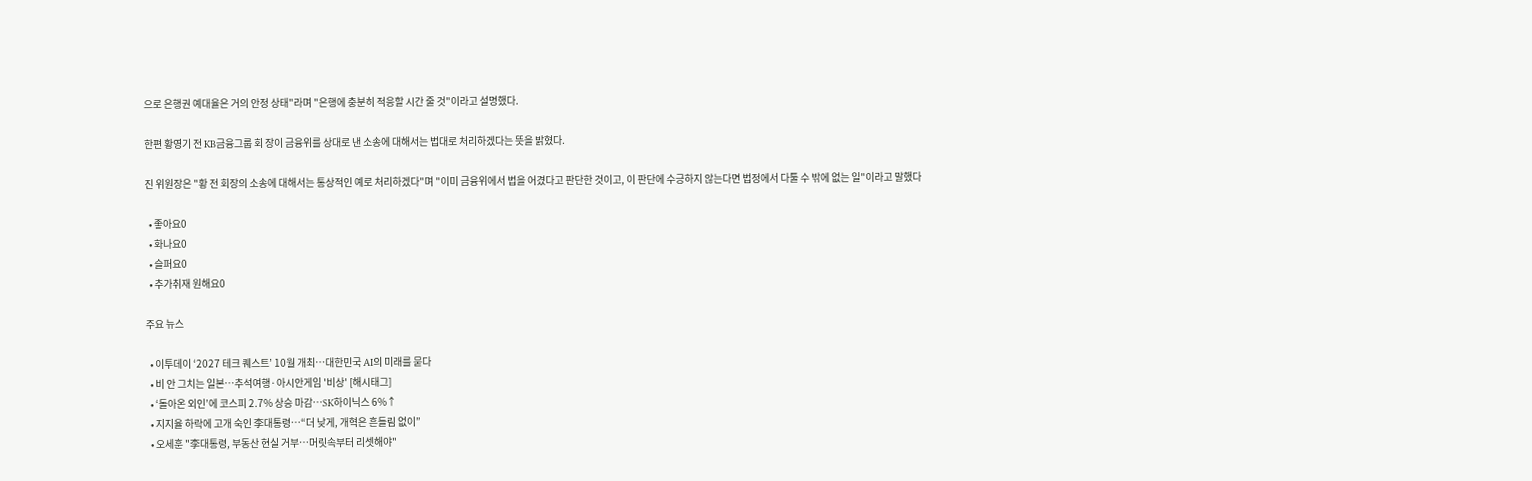으로 은행권 예대율은 거의 안정 상태"라며 "은행에 충분히 적응할 시간 줄 것"이라고 설명했다.

한편 황영기 전 KB금융그룹 회 장이 금융위를 상대로 낸 소송에 대해서는 법대로 처리하겠다는 뜻을 밝혔다.

진 위원장은 "황 전 회장의 소송에 대해서는 통상적인 예로 처리하겠다"며 "이미 금융위에서 법을 어겼다고 판단한 것이고, 이 판단에 수긍하지 않는다면 법정에서 다툴 수 밖에 없는 일"이라고 말했다

  • 좋아요0
  • 화나요0
  • 슬퍼요0
  • 추가취재 원해요0

주요 뉴스

  • 이투데이 ‘2027 테크 퀘스트’ 10월 개최⋯대한민국 AI의 미래를 묻다
  • 비 안 그치는 일본…추석여행·아시안게임 '비상' [해시태그]
  • ‘돌아온 외인’에 코스피 2.7% 상승 마감⋯SK하이닉스 6%↑
  • 지지율 하락에 고개 숙인 李대통령⋯“더 낮게, 개혁은 흔들림 없이”
  • 오세훈 "李대통령, 부동산 현실 거부⋯머릿속부터 리셋해야"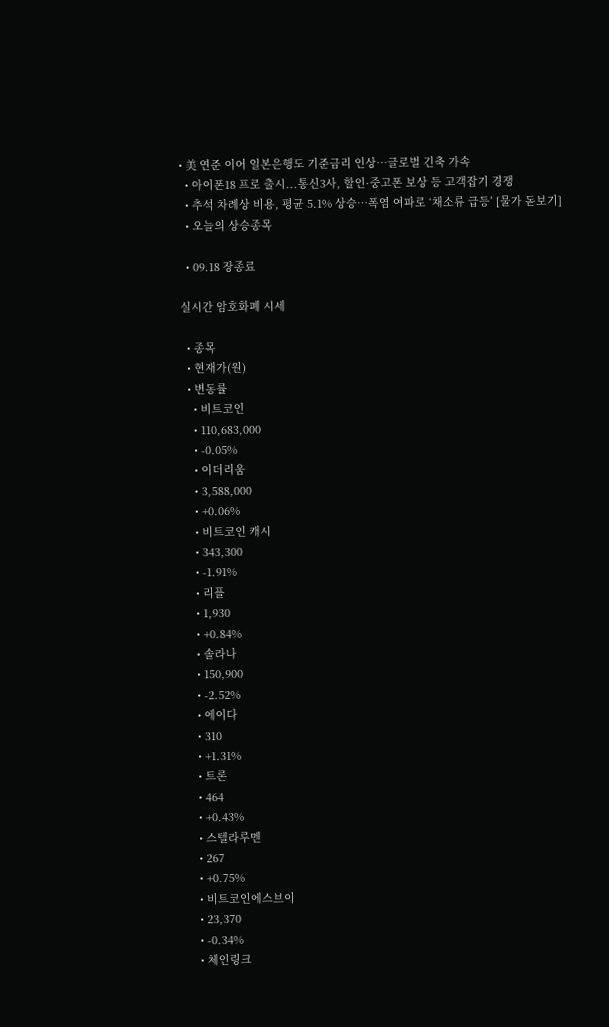• 美 연준 이어 일본은행도 기준금리 인상⋯글로벌 긴축 가속
  • 아이폰18 프로 출시...통신3사, 할인·중고폰 보상 등 고객잡기 경쟁
  • 추석 차례상 비용, 평균 5.1% 상승…폭염 여파로 ‘채소류 급등’ [물가 돋보기]
  • 오늘의 상승종목

  • 09.18 장종료

실시간 암호화폐 시세

  • 종목
  • 현재가(원)
  • 변동률
    • 비트코인
    • 110,683,000
    • -0.05%
    • 이더리움
    • 3,588,000
    • +0.06%
    • 비트코인 캐시
    • 343,300
    • -1.91%
    • 리플
    • 1,930
    • +0.84%
    • 솔라나
    • 150,900
    • -2.52%
    • 에이다
    • 310
    • +1.31%
    • 트론
    • 464
    • +0.43%
    • 스텔라루멘
    • 267
    • +0.75%
    • 비트코인에스브이
    • 23,370
    • -0.34%
    • 체인링크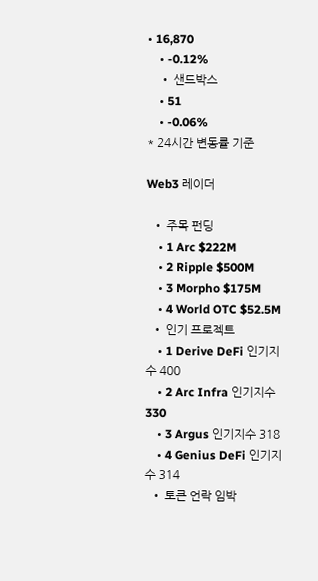• 16,870
    • -0.12%
    • 샌드박스
    • 51
    • -0.06%
* 24시간 변동률 기준

Web3 레이더

  • 주목 펀딩
    • 1 Arc $222M
    • 2 Ripple $500M
    • 3 Morpho $175M
    • 4 World OTC $52.5M
  • 인기 프로젝트
    • 1 Derive DeFi 인기지수 400
    • 2 Arc Infra 인기지수 330
    • 3 Argus 인기지수 318
    • 4 Genius DeFi 인기지수 314
  • 토큰 언락 임박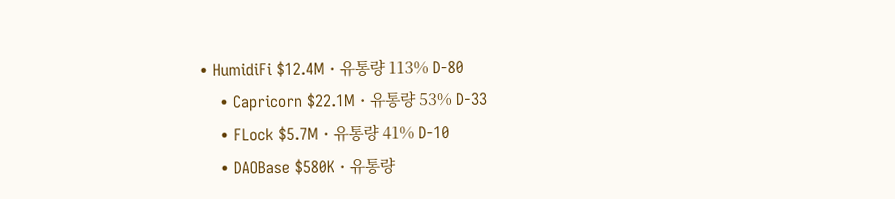• HumidiFi $12.4M · 유통량 113% D-80
    • Capricorn $22.1M · 유통량 53% D-33
    • FLock $5.7M · 유통량 41% D-10
    • DAOBase $580K · 유통량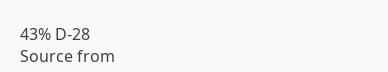43% D-28
Source from